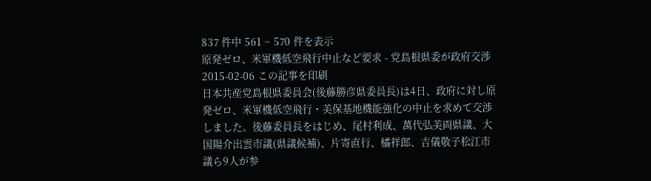837 件中 561 ~ 570 件を表示
原発ゼロ、米軍機低空飛行中止など要求 - 党島根県委が政府交渉
2015-02-06 この記事を印刷
日本共産党島根県委員会(後藤勝彦県委員長)は4日、政府に対し原発ゼロ、米軍機低空飛行・美保基地機能強化の中止を求めて交渉しました。後藤委員長をはじめ、尾村利成、萬代弘美両県議、大国陽介出雲市議(県議候補)、片寄直行、橘祥郎、吉儀敬子松江市議ら9人が参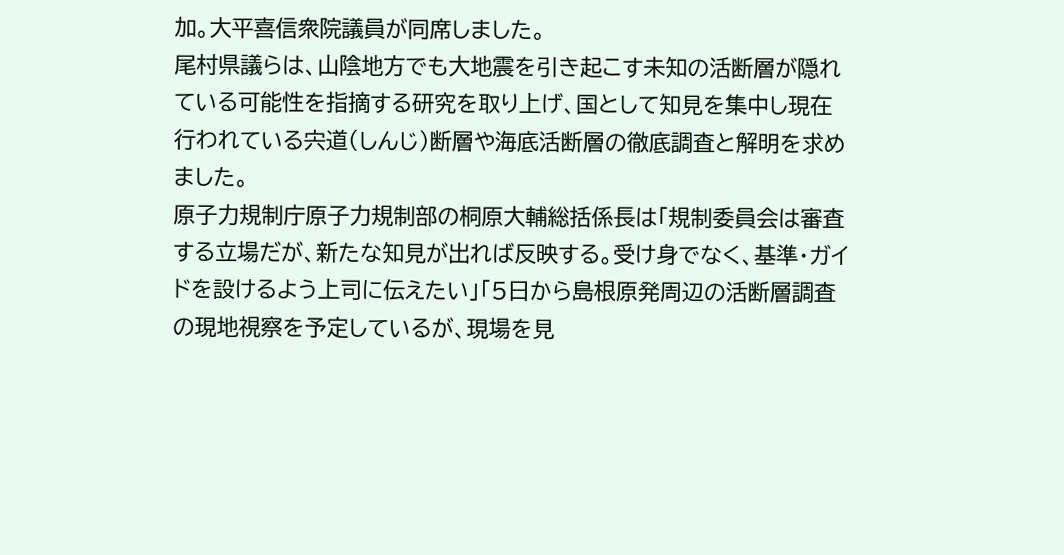加。大平喜信衆院議員が同席しました。
尾村県議らは、山陰地方でも大地震を引き起こす未知の活断層が隠れている可能性を指摘する研究を取り上げ、国として知見を集中し現在行われている宍道(しんじ)断層や海底活断層の徹底調査と解明を求めました。
原子力規制庁原子力規制部の桐原大輔総括係長は「規制委員会は審査する立場だが、新たな知見が出れば反映する。受け身でなく、基準・ガイドを設けるよう上司に伝えたい」「5日から島根原発周辺の活断層調査の現地視察を予定しているが、現場を見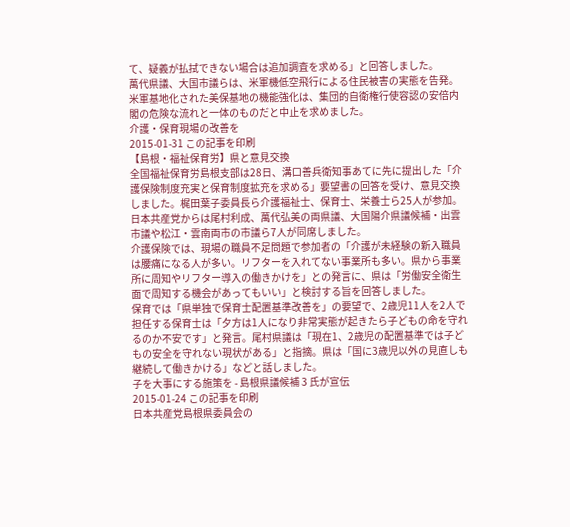て、疑義が払拭できない場合は追加調査を求める」と回答しました。
萬代県議、大国市議らは、米軍機低空飛行による住民被害の実態を告発。米軍基地化された美保基地の機能強化は、集団的自衛権行使容認の安倍内閣の危険な流れと一体のものだと中止を求めました。
介護・保育現場の改善を
2015-01-31 この記事を印刷
【島根・福祉保育労】県と意見交換
全国福祉保育労島根支部は28日、溝口善兵衛知事あてに先に提出した「介護保険制度充実と保育制度拡充を求める」要望書の回答を受け、意見交換しました。梶田葉子委員長ら介護福祉士、保育士、栄養士ら25人が参加。日本共産党からは尾村利成、萬代弘美の両県議、大国陽介県議候補・出雲市議や松江・雲南両市の市議ら7人が同席しました。
介護保険では、現場の職員不足問題で参加者の「介護が未経験の新入職員は腰痛になる人が多い。リフターを入れてない事業所も多い。県から事業所に周知やリフター導入の働きかけを」との発言に、県は「労働安全衛生面で周知する機会があってもいい」と検討する旨を回答しました。
保育では「県単独で保育士配置基準改善を」の要望で、2歳児11人を2人で担任する保育士は「夕方は1人になり非常実態が起きたら子どもの命を守れるのか不安です」と発言。尾村県議は「現在1、2歳児の配置基準では子どもの安全を守れない現状がある」と指摘。県は「国に3歳児以外の見直しも継続して働きかける」などと話しました。
子を大事にする施策を - 島根県議候補 3 氏が宣伝
2015-01-24 この記事を印刷
日本共産党島根県委員会の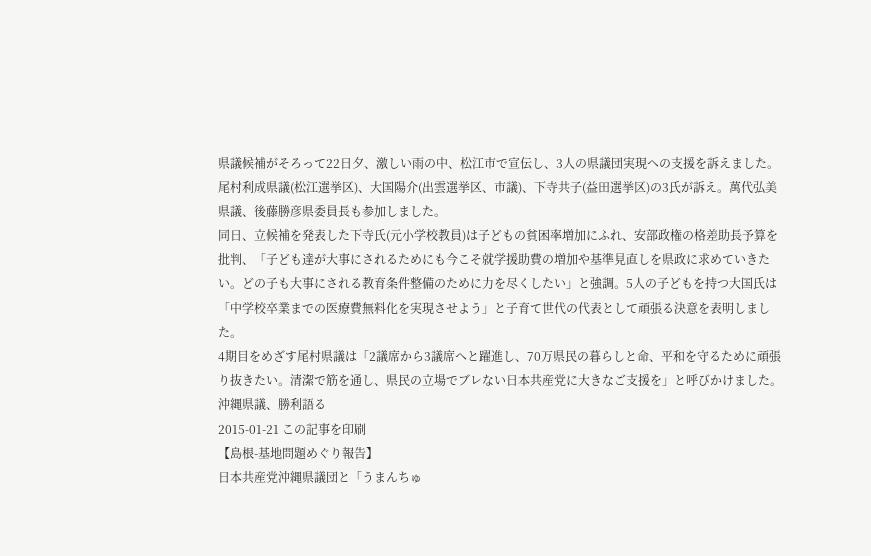県議候補がそろって22日夕、激しい雨の中、松江市で宣伝し、3人の県議団実現への支援を訴えました。尾村利成県議(松江選挙区)、大国陽介(出雲選挙区、市議)、下寺共子(益田選挙区)の3氏が訴え。萬代弘美県議、後藤勝彦県委員長も参加しました。
同日、立候補を発表した下寺氏(元小学校教員)は子どもの貧困率増加にふれ、安部政権の格差助長予算を批判、「子ども達が大事にされるためにも今こそ就学援助費の増加や基準見直しを県政に求めていきたい。どの子も大事にされる教育条件整備のために力を尽くしたい」と強調。5人の子どもを持つ大国氏は「中学校卒業までの医療費無料化を実現させよう」と子育て世代の代表として頑張る決意を表明しました。
4期目をめざす尾村県議は「2議席から3議席へと躍進し、70万県民の暮らしと命、平和を守るために頑張り抜きたい。清潔で筋を通し、県民の立場でブレない日本共産党に大きなご支援を」と呼びかけました。
沖縄県議、勝利語る
2015-01-21 この記事を印刷
【島根-基地問題めぐり報告】
日本共産党沖縄県議団と「うまんちゅ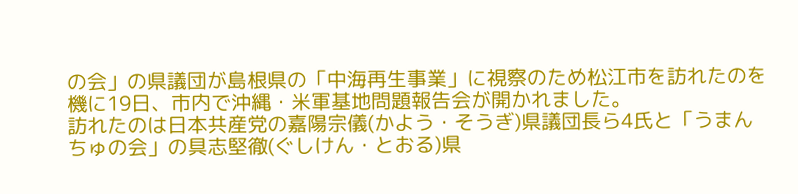の会」の県議団が島根県の「中海再生事業」に視察のため松江市を訪れたのを機に19日、市内で沖縄・米軍基地問題報告会が開かれました。
訪れたのは日本共産党の嘉陽宗儀(かよう・そうぎ)県議団長ら4氏と「うまんちゅの会」の具志堅徹(ぐしけん・とおる)県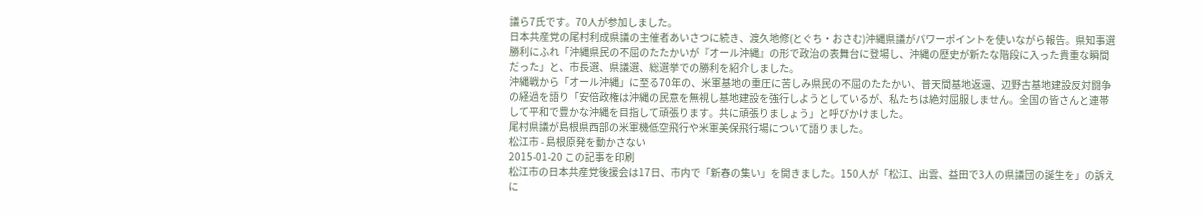議ら7氏です。70人が参加しました。
日本共産党の尾村利成県議の主催者あいさつに続き、渡久地修(とぐち・おさむ)沖縄県議がパワーポイントを使いながら報告。県知事選勝利にふれ「沖縄県民の不屈のたたかいが『オール沖縄』の形で政治の表舞台に登場し、沖縄の歴史が新たな階段に入った貴重な瞬間だった」と、市長選、県議選、総選挙での勝利を紹介しました。
沖縄戦から「オール沖縄」に至る70年の、米軍基地の重圧に苦しみ県民の不屈のたたかい、普天間基地返還、辺野古基地建設反対闘争の経過を語り「安倍政権は沖縄の民意を無視し基地建設を強行しようとしているが、私たちは絶対屈服しません。全国の皆さんと連帯して平和で豊かな沖縄を目指して頑張ります。共に頑張りましょう」と呼びかけました。
尾村県議が島根県西部の米軍機低空飛行や米軍美保飛行場について語りました。
松江市 - 島根原発を動かさない
2015-01-20 この記事を印刷
松江市の日本共産党後援会は17日、市内で「新春の集い」を開きました。150人が「松江、出雲、益田で3人の県議団の誕生を」の訴えに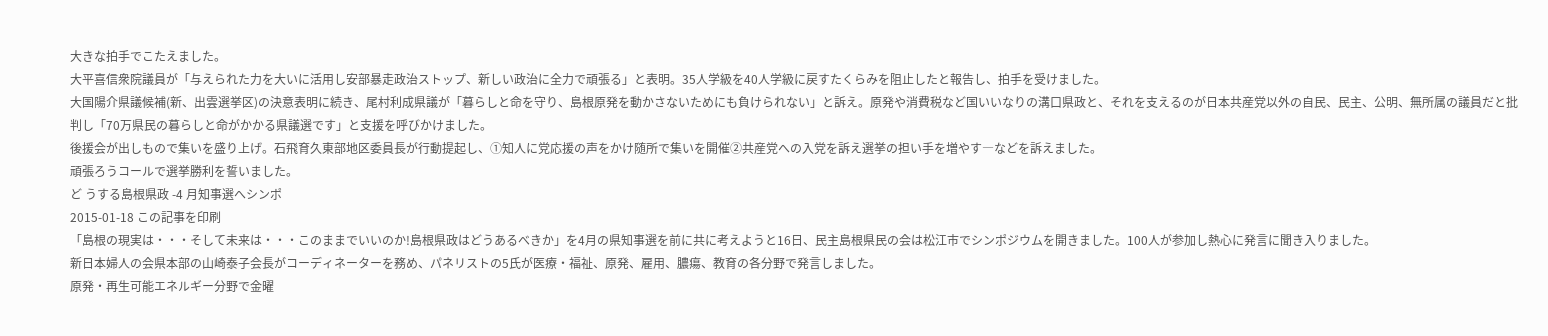大きな拍手でこたえました。
大平喜信衆院議員が「与えられた力を大いに活用し安部暴走政治ストップ、新しい政治に全力で頑張る」と表明。35人学級を40人学級に戻すたくらみを阻止したと報告し、拍手を受けました。
大国陽介県議候補(新、出雲選挙区)の決意表明に続き、尾村利成県議が「暮らしと命を守り、島根原発を動かさないためにも負けられない」と訴え。原発や消費税など国いいなりの溝口県政と、それを支えるのが日本共産党以外の自民、民主、公明、無所属の議員だと批判し「70万県民の暮らしと命がかかる県議選です」と支援を呼びかけました。
後援会が出しもので集いを盛り上げ。石飛育久東部地区委員長が行動提起し、①知人に党応援の声をかけ随所で集いを開催②共産党への入党を訴え選挙の担い手を増やす―などを訴えました。
頑張ろうコールで選挙勝利を誓いました。
ど うする島根県政 -4 月知事選へシンポ
2015-01-18 この記事を印刷
「島根の現実は・・・そして未来は・・・このままでいいのか!島根県政はどうあるべきか」を4月の県知事選を前に共に考えようと16日、民主島根県民の会は松江市でシンポジウムを開きました。100人が参加し熱心に発言に聞き入りました。
新日本婦人の会県本部の山崎泰子会長がコーディネーターを務め、パネリストの5氏が医療・福祉、原発、雇用、膿瘍、教育の各分野で発言しました。
原発・再生可能エネルギー分野で金曜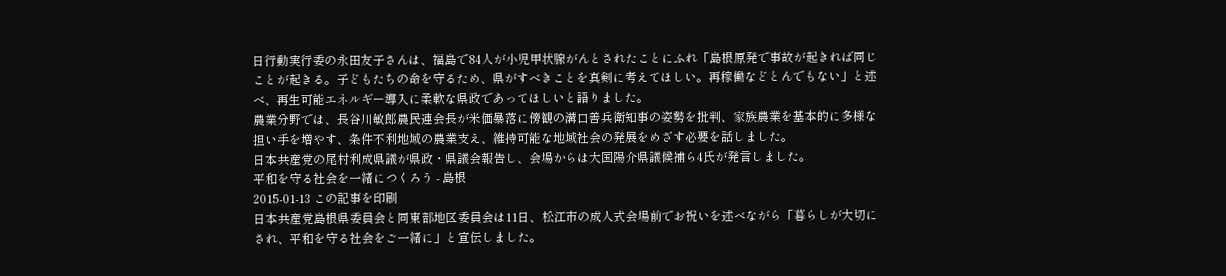日行動実行委の永田友子さんは、福島で84人が小児甲状腺がんとされたことにふれ「島根原発で事故が起きれば同じことが起きる。子どもたちの命を守るため、県がすべきことを真剣に考えてほしい。再稼働などとんでもない」と述べ、再生可能エネルギー導入に柔軟な県政であってほしいと語りました。
農業分野では、長谷川敏郎農民連会長が米価暴落に傍観の溝口善兵衛知事の姿勢を批判、家族農業を基本的に多様な担い手を増やす、条件不利地域の農業支え、維持可能な地域社会の発展をめざす必要を話しました。
日本共産党の尾村利成県議が県政・県議会報告し、会場からは大国陽介県議候補ら4氏が発言しました。
平和を守る社会を一緒につくろう - 島根
2015-01-13 この記事を印刷
日本共産党島根県委員会と同東部地区委員会は11日、松江市の成人式会場前でお祝いを述べながら「暮らしが大切にされ、平和を守る社会をご一緒に」と宣伝しました。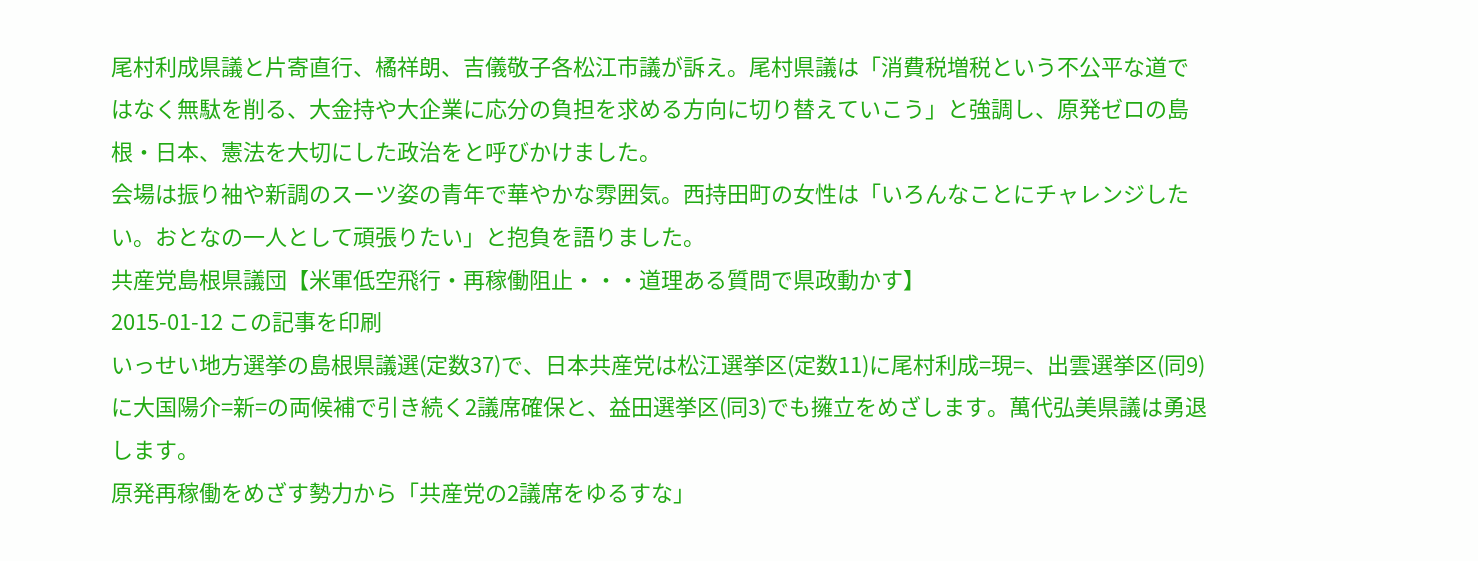尾村利成県議と片寄直行、橘祥朗、吉儀敬子各松江市議が訴え。尾村県議は「消費税増税という不公平な道ではなく無駄を削る、大金持や大企業に応分の負担を求める方向に切り替えていこう」と強調し、原発ゼロの島根・日本、憲法を大切にした政治をと呼びかけました。
会場は振り袖や新調のスーツ姿の青年で華やかな雰囲気。西持田町の女性は「いろんなことにチャレンジしたい。おとなの一人として頑張りたい」と抱負を語りました。
共産党島根県議団【米軍低空飛行・再稼働阻止・・・道理ある質問で県政動かす】
2015-01-12 この記事を印刷
いっせい地方選挙の島根県議選(定数37)で、日本共産党は松江選挙区(定数11)に尾村利成=現=、出雲選挙区(同9)に大国陽介=新=の両候補で引き続く2議席確保と、益田選挙区(同3)でも擁立をめざします。萬代弘美県議は勇退します。
原発再稼働をめざす勢力から「共産党の2議席をゆるすな」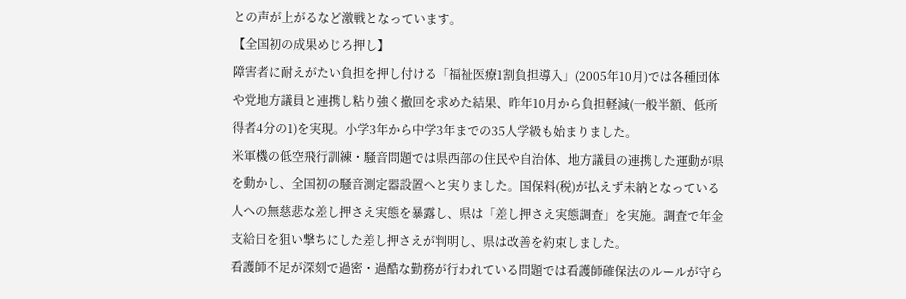との声が上がるなど激戦となっています。
【全国初の成果めじろ押し】
障害者に耐えがたい負担を押し付ける「福祉医療1割負担導入」(2005年10月)では各種団体や党地方議員と連携し粘り強く撤回を求めた結果、昨年10月から負担軽減(一般半額、低所得者4分の1)を実現。小学3年から中学3年までの35人学級も始まりました。
米軍機の低空飛行訓練・騒音問題では県西部の住民や自治体、地方議員の連携した運動が県を動かし、全国初の騒音測定器設置へと実りました。国保料(税)が払えず未納となっている人への無慈悲な差し押さえ実態を暴露し、県は「差し押さえ実態調査」を実施。調査で年金支給日を狙い撃ちにした差し押さえが判明し、県は改善を約束しました。
看護師不足が深刻で過密・過酷な勤務が行われている問題では看護師確保法のルールが守ら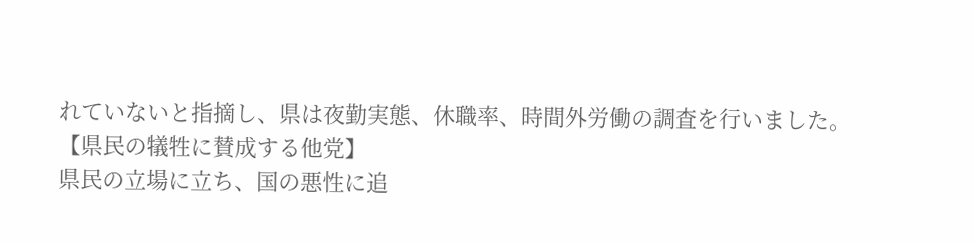れていないと指摘し、県は夜勤実態、休職率、時間外労働の調査を行いました。
【県民の犠牲に賛成する他党】
県民の立場に立ち、国の悪性に追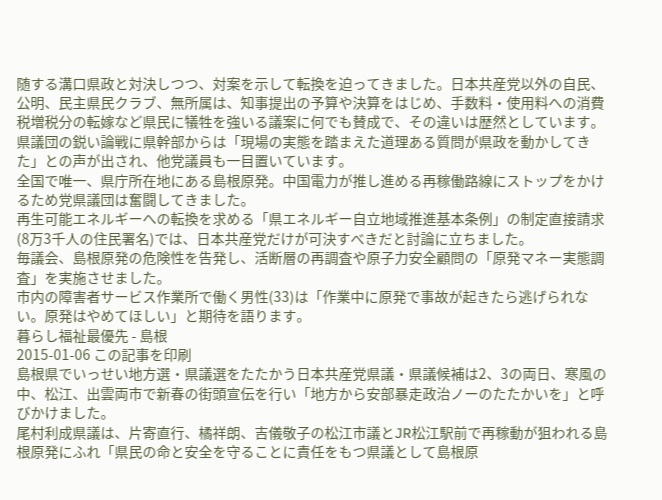随する溝口県政と対決しつつ、対案を示して転換を迫ってきました。日本共産党以外の自民、公明、民主県民クラブ、無所属は、知事提出の予算や決算をはじめ、手数料・使用料への消費税増税分の転嫁など県民に犠牲を強いる議案に何でも賛成で、その違いは歴然としています。
県議団の鋭い論戦に県幹部からは「現場の実態を踏まえた道理ある質問が県政を動かしてきた」との声が出され、他党議員も一目置いています。
全国で唯一、県庁所在地にある島根原発。中国電力が推し進める再稼働路線にストップをかけるため党県議団は奮闘してきました。
再生可能エネルギーへの転換を求める「県エネルギー自立地域推進基本条例」の制定直接請求(8万3千人の住民署名)では、日本共産党だけが可決すべきだと討論に立ちました。
毎議会、島根原発の危険性を告発し、活断層の再調査や原子力安全顧問の「原発マネー実態調査」を実施させました。
市内の障害者サービス作業所で働く男性(33)は「作業中に原発で事故が起きたら逃げられない。原発はやめてほしい」と期待を語ります。
暮らし福祉最優先 - 島根
2015-01-06 この記事を印刷
島根県でいっせい地方選・県議選をたたかう日本共産党県議・県議候補は2、3の両日、寒風の中、松江、出雲両市で新春の街頭宣伝を行い「地方から安部暴走政治ノーのたたかいを」と呼びかけました。
尾村利成県議は、片寄直行、橘祥朗、吉儀敬子の松江市議とJR松江駅前で再稼動が狙われる島根原発にふれ「県民の命と安全を守ることに責任をもつ県議として島根原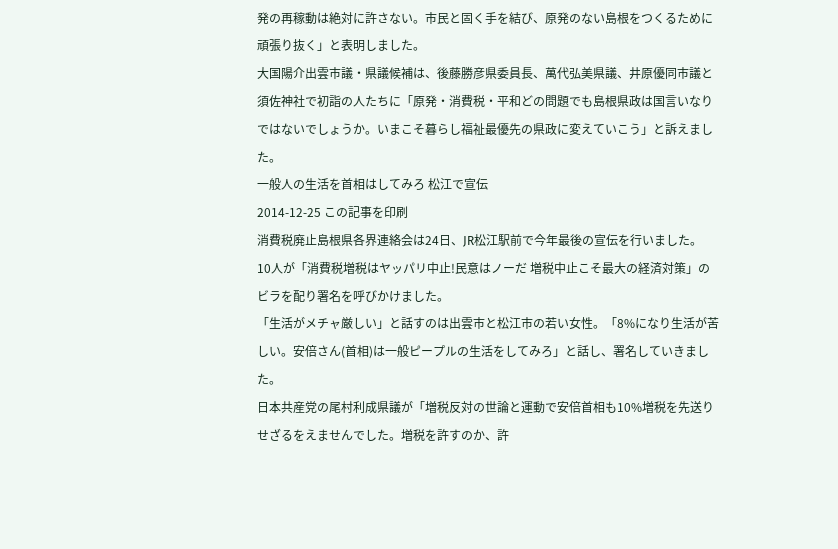発の再稼動は絶対に許さない。市民と固く手を結び、原発のない島根をつくるために頑張り抜く」と表明しました。
大国陽介出雲市議・県議候補は、後藤勝彦県委員長、萬代弘美県議、井原優同市議と須佐神社で初詣の人たちに「原発・消費税・平和どの問題でも島根県政は国言いなりではないでしょうか。いまこそ暮らし福祉最優先の県政に変えていこう」と訴えました。
一般人の生活を首相はしてみろ 松江で宣伝
2014-12-25 この記事を印刷
消費税廃止島根県各界連絡会は24日、JR松江駅前で今年最後の宣伝を行いました。
10人が「消費税増税はヤッパリ中止!民意はノーだ 増税中止こそ最大の経済対策」のビラを配り署名を呼びかけました。
「生活がメチャ厳しい」と話すのは出雲市と松江市の若い女性。「8%になり生活が苦しい。安倍さん(首相)は一般ピープルの生活をしてみろ」と話し、署名していきました。
日本共産党の尾村利成県議が「増税反対の世論と運動で安倍首相も10%増税を先送りせざるをえませんでした。増税を許すのか、許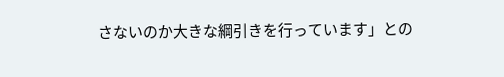さないのか大きな綱引きを行っています」との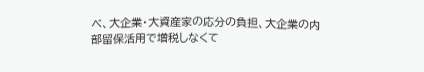べ、大企業・大資産家の応分の負担、大企業の内部留保活用で増税しなくて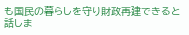も国民の暮らしを守り財政再建できると話しま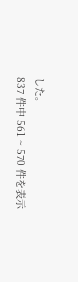した。
837 件中 561 ~ 570 件を表示